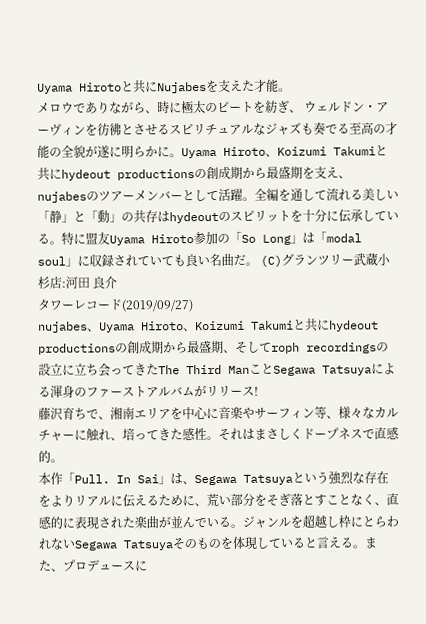Uyama Hirotoと共にNujabesを支えた才能。
メロウでありながら、時に極太のビートを紡ぎ、 ウェルドン・アーヴィンを彷彿とさせるスピリチュアルなジャズも奏でる至高の才能の全貌が遂に明らかに。Uyama Hiroto、Koizumi Takumiと共にhydeout productionsの創成期から最盛期を支え、nujabesのツアーメンバーとして活躍。全編を通して流れる美しい「静」と「動」の共存はhydeoutのスピリットを十分に伝承している。特に盟友Uyama Hiroto参加の「So Long」は「modal soul」に収録されていても良い名曲だ。 (C)グランツリー武蔵小杉店:河田 良介
タワーレコード(2019/09/27)
nujabes、Uyama Hiroto、Koizumi Takumiと共にhydeout productionsの創成期から最盛期、そしてroph recordingsの設立に立ち会ってきたThe Third ManことSegawa Tatsuyaによる渾身のファーストアルバムがリリース!
藤沢育ちで、湘南エリアを中心に音楽やサーフィン等、様々なカルチャーに触れ、培ってきた感性。それはまさしくドープネスで直感的。
本作「Pull. In Sai」は、Segawa Tatsuyaという強烈な存在をよりリアルに伝えるために、荒い部分をそぎ落とすことなく、直感的に表現された楽曲が並んでいる。ジャンルを超越し枠にとらわれないSegawa Tatsuyaそのものを体現していると言える。また、プロデュースに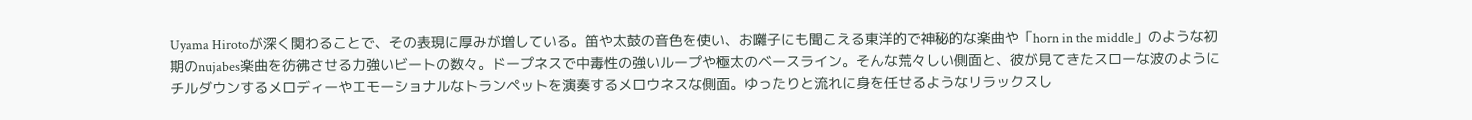Uyama Hirotoが深く関わることで、その表現に厚みが増している。笛や太鼓の音色を使い、お囃子にも聞こえる東洋的で神秘的な楽曲や「horn in the middle」のような初期のnujabes楽曲を彷彿させる力強いビートの数々。ドープネスで中毒性の強いループや極太のベースライン。そんな荒々しい側面と、彼が見てきたスローな波のようにチルダウンするメロディーやエモーショナルなトランペットを演奏するメロウネスな側面。ゆったりと流れに身を任せるようなリラックスし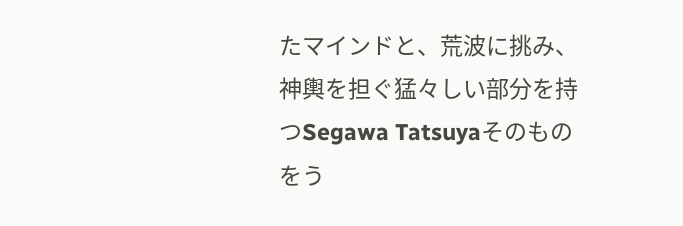たマインドと、荒波に挑み、神輿を担ぐ猛々しい部分を持つSegawa Tatsuyaそのものをう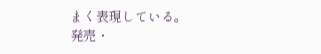まく表現している。
発売・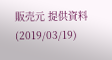販売元 提供資料(2019/03/19)